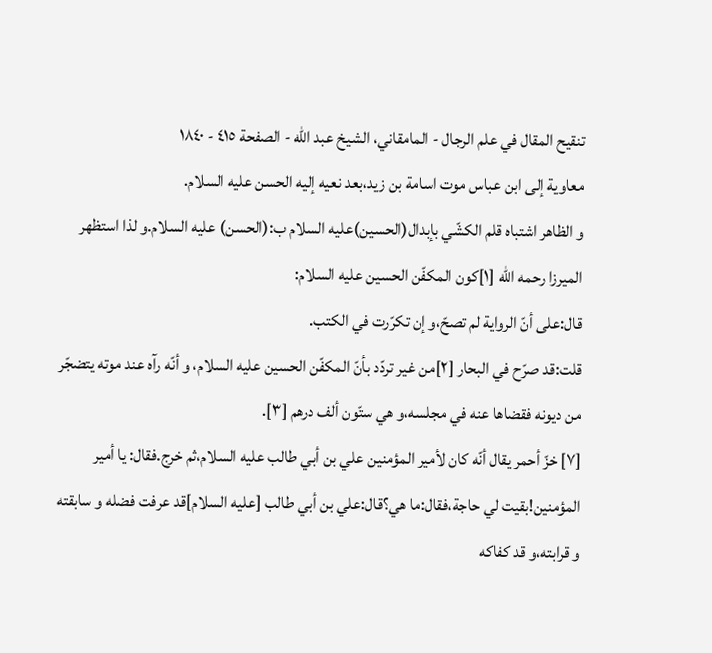تنقيح المقال في علم الرجال - المامقاني، الشيخ عبد الله - الصفحة ٤١٥ - ١٨٤٠
معاوية إلى ابن عباس موت اسامة بن زيد،بعد نعيه إليه الحسن عليه السلام.
و الظاهر اشتباه قلم الكشّي بإبدال(الحسين)عليه السلام ب:(الحسن) عليه السلام.و لذا استظهر الميرزا رحمه اللّه [١]كون المكفّن الحسين عليه السلام:
قال:على أنّ الرواية لم تصحّ،و إن تكرّرت في الكتب.
قلت:قد صرّح في البحار [٢]من غير تردّد بأنّ المكفّن الحسين عليه السلام، و أنّه رآه عند موته يتضجّر من ديونه فقضاها عنه في مجلسه،و هي ستّون ألف درهم [٣].
[٧] خزّ أحمر يقال أنّه كان لأمير المؤمنين علي بن أبي طالب عليه السلام،ثم خرج.فقال: يا أمير المؤمنين!بقيت لي حاجة،فقال:ما هي؟قال:علي بن أبي طالب [عليه السلام]قد عرفت فضله و سابقته و قرابته،و قد كفاكه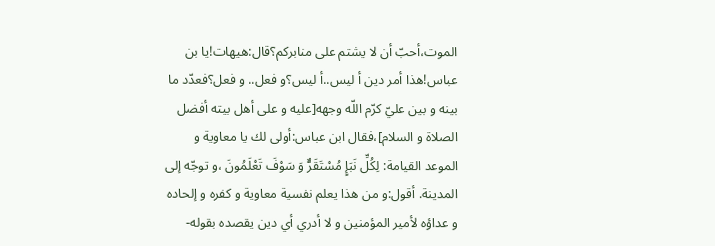الموت،أحبّ أن لا يشتم على منابركم؟قال:هيهات!يا بن عباس!هذا أمر دين أ ليس..أ ليس؟و فعل.. و فعل؟فعدّد ما بينه و بين عليّ كرّم اللّه وجهه[عليه و على أهل بيته أفضل الصلاة و السلام]،فقال ابن عباس:أولى لك يا معاوية و الموعد القيامة: لِكُلِّ نَبَإٍ مُسْتَقَرٌّ وَ سَوْفَ تَعْلَمُونَ ،و توجّه إلى المدينة. أقول:و من هذا يعلم نفسية معاوية و كفره و إلحاده و عداؤه لأمير المؤمنين و لا أدري أي دين يقصده بقوله-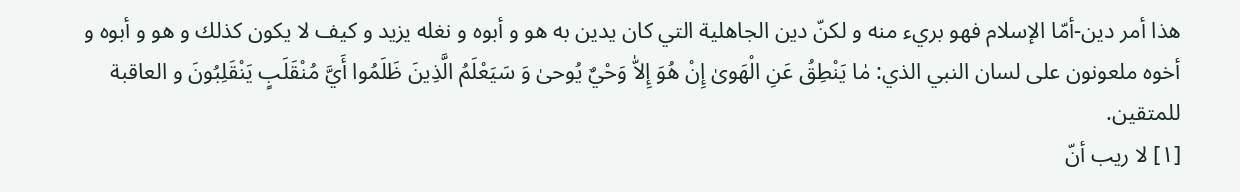هذا أمر دين-أمّا الإسلام فهو بريء منه و لكنّ دين الجاهلية التي كان يدين به هو و أبوه و نغله يزيد و كيف لا يكون كذلك و هو و أبوه و أخوه ملعونون على لسان النبي الذي: مٰا يَنْطِقُ عَنِ الْهَوىٰ إِنْ هُوَ إِلاّٰ وَحْيٌ يُوحىٰ وَ سَيَعْلَمُ الَّذِينَ ظَلَمُوا أَيَّ مُنْقَلَبٍ يَنْقَلِبُونَ و العاقبة للمتقين.
[١] لا ريب أنّ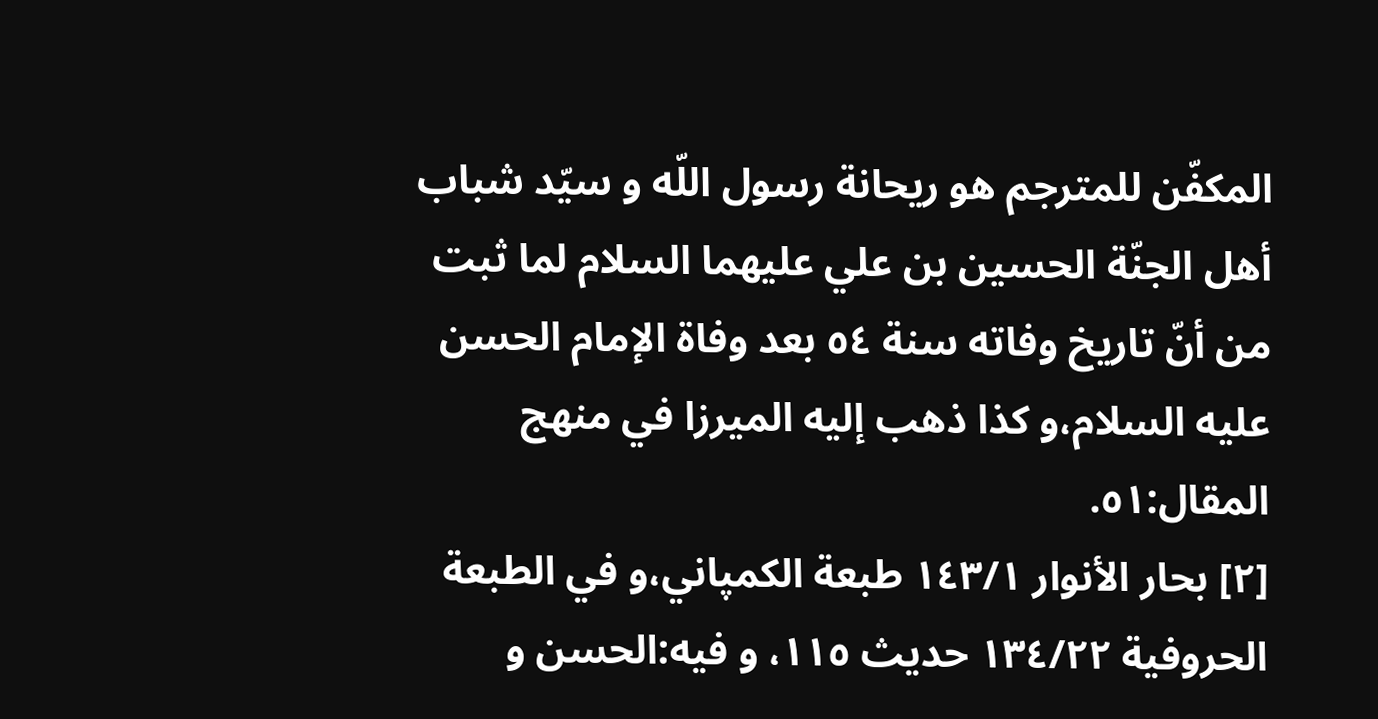المكفّن للمترجم هو ريحانة رسول اللّه و سيّد شباب أهل الجنّة الحسين بن علي عليهما السلام لما ثبت من أنّ تاريخ وفاته سنة ٥٤ بعد وفاة الإمام الحسن عليه السلام،و كذا ذهب إليه الميرزا في منهج المقال:٥١.
[٢] بحار الأنوار ١٤٣/١ طبعة الكمپاني،و في الطبعة الحروفية ١٣٤/٢٢ حديث ١١٥، و فيه:الحسن و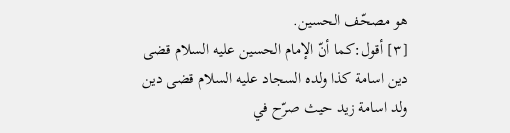هو مصحّف الحسين.
[٣] أقول:كما أنّ الإمام الحسين عليه السلام قضى دين اسامة كذا ولده السجاد عليه السلام قضى دين ولد اسامة زيد حيث صرّح في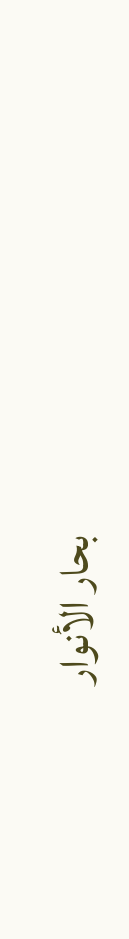بحار الأنوار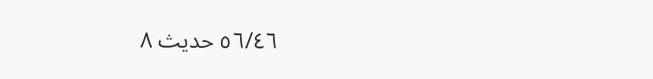٥٦/٤٦ حديث ٨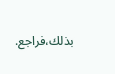بذلك،فراجع.